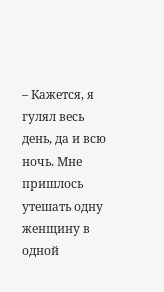– Кажется, я гулял весь день, да и всю ночь. Мне пришлось утешать одну женщину в одной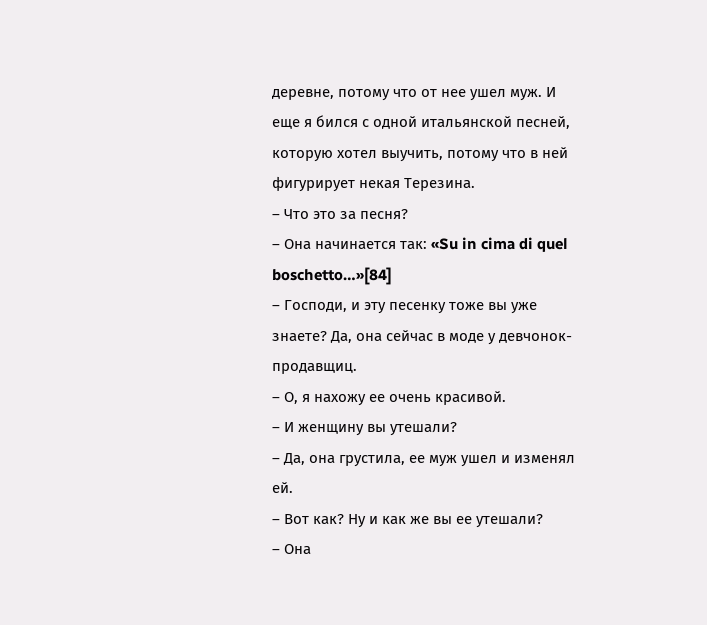деревне, потому что от нее ушел муж. И еще я бился с одной итальянской песней, которую хотел выучить, потому что в ней фигурирует некая Терезина.
– Что это за песня?
– Она начинается так: «Su in cima di quel boschetto…»[84]
– Господи, и эту песенку тоже вы уже знаете? Да, она сейчас в моде у девчонок-продавщиц.
– О, я нахожу ее очень красивой.
– И женщину вы утешали?
– Да, она грустила, ее муж ушел и изменял ей.
– Вот как? Ну и как же вы ее утешали?
– Она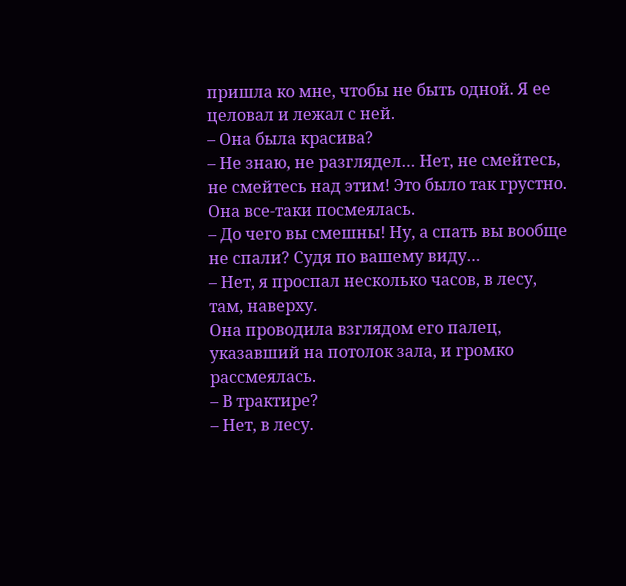пришла ко мне, чтобы не быть одной. Я ее целовал и лежал с ней.
– Она была красива?
– Не знаю, не разглядел… Нет, не смейтесь, не смейтесь над этим! Это было так грустно.
Она все-таки посмеялась.
– До чего вы смешны! Ну, а спать вы вообще не спали? Судя по вашему виду…
– Нет, я проспал несколько часов, в лесу, там, наверху.
Она проводила взглядом его палец, указавший на потолок зала, и громко рассмеялась.
– В трактире?
– Нет, в лесу.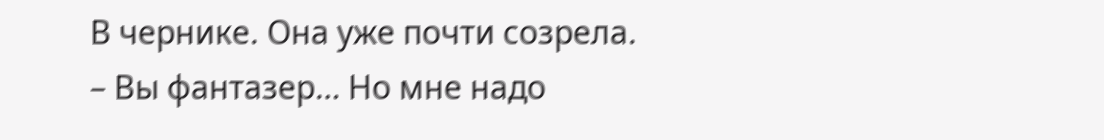В чернике. Она уже почти созрела.
– Вы фантазер… Но мне надо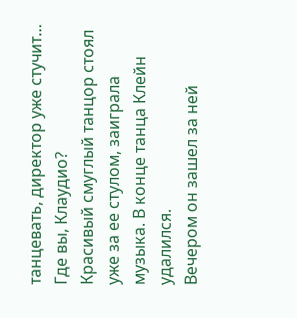танцевать, директор уже стучит… Где вы, Клаудио?
Красивый смуглый танцор стоял уже за ее стулом, заиграла музыка. В конце танца Клейн удалился.
Вечером он зашел за ней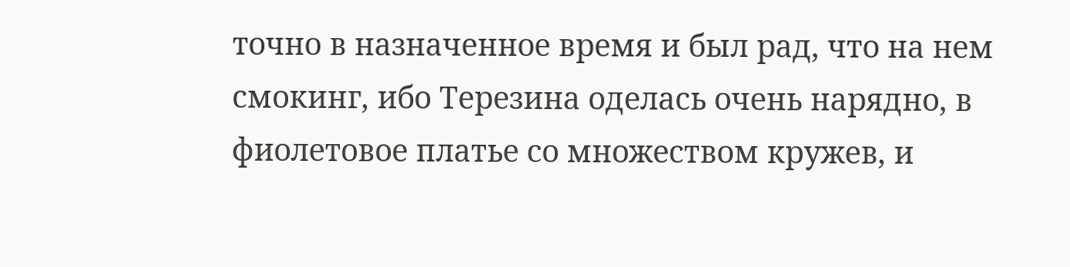точно в назначенное время и был рад, что на нем смокинг, ибо Терезина оделась очень нарядно, в фиолетовое платье со множеством кружев, и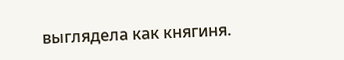выглядела как княгиня.